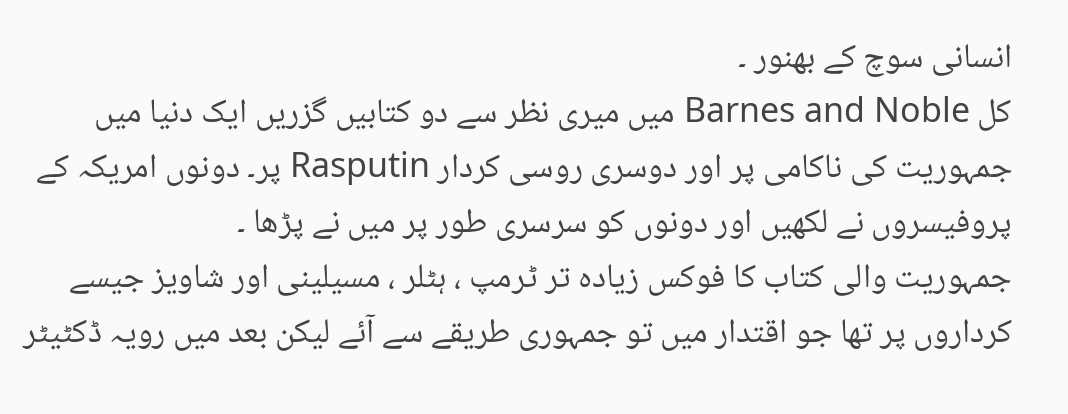انسانی سوچ کے بھنور ۔
کل Barnes and Noble میں میری نظر سے دو کتابیں گزریں ایک دنیا میں جمہوریت کی ناکامی پر اور دوسری روسی کردار Rasputin پر۔ دونوں امریکہ کے پروفیسروں نے لکھیں اور دونوں کو سرسری طور پر میں نے پڑھا ۔
جمہوریت والی کتاب کا فوکس زیادہ تر ٹرمپ ، ہٹلر ، مسیلینی اور شاویز جیسے کرداروں پر تھا جو اقتدار میں تو جمہوری طریقے سے آئے لیکن بعد میں رویہ ڈکٹیٹر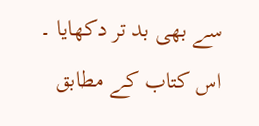سے بھی بد تر دکھایا ۔ اس کتاب کے مطابق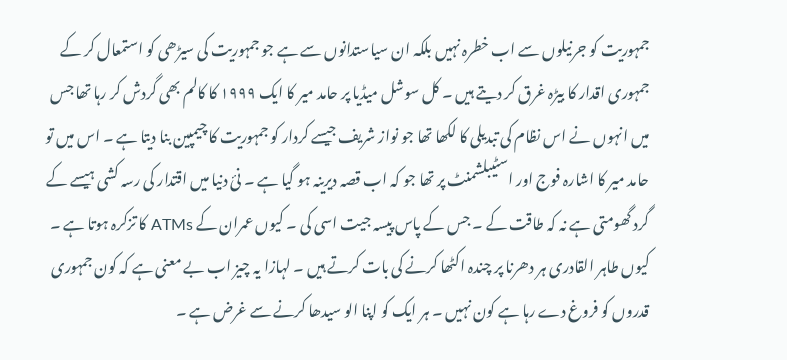جمہوریت کو جرنیلوں سے اب خطرہ نہیں بلکہ ان سیاستدانوں سے ہے جو جمہوریت کی سیڑھی کو استمعال کر کے جمہوری اقدار کا بیڑہ غرق کر دیتے ہیں ۔ کل سوشل میڈیا پر حامد میر کا ایک ۱۹۹۹ کا کالم بھی گردش کر رہا تھا جس میں انہوں نے اس نظام کی تبدیلی کا لکھا تھا جو نواز شریف جیسے کردار کو جمہوریت کا چیمپین بنا دیتا ہے ۔ اس میں تو حامد میر کا اشارہ فوج اور اسٹیبلشمنٹ پر تھا جو کہ اب قصہ دیرینہ ہو گیا ہے ۔ نئ دنیا میں اقتدار کی رسہ کشی ہیسے کے گرد گھومتی ہے نہ کہ طاقت کے ۔ جس کے پاس پیسہ جیت اسی کی ۔ کیوں عمران کے ATMs کا تزکرہ ہوتا ہے ۔ کیوں طاہر القادری ہر دھرنا پر چندہ اکٹھا کرنے کی بات کرتے ہیں ۔ لہازا یہ چیز اب بے معنی ہے کہ کون جمہوری قدروں کو فروغ دے رہا ہے کون نہیں ۔ ہر ایک کو اپنا الو سیدھا کرنے سے غرض ہے ۔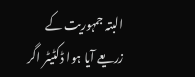البتہ جمہوریت کے زریعے آیا ہوا ڈکٹیٹر اگر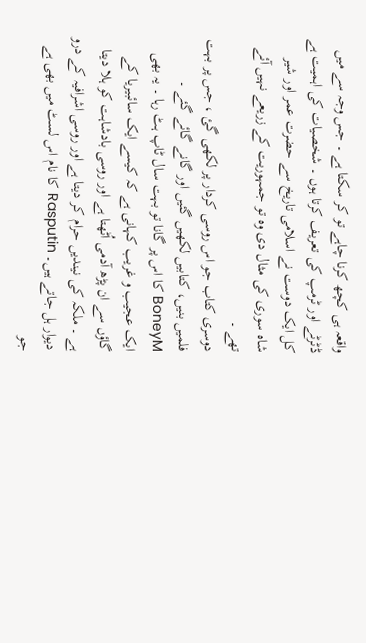واقعہ ہی کچھ کرنا چاہے تو کر سکتا ہے ۔ جس وجہ سے میں ڈٹرٹے اور ٹرمپ کی تعریف کرتا ہوں ۔ شخصیات کی اہمیت ہے کل ایک دوست نے اسلامی تاریخ سے حضرت عمر اور شیر شاہ سوری کی مثال دی وہ تو جمہوریت کے زریعے نہیں آئے تھے ۔
دوسری کتاب جو اس روسی کردار پر لکھی گئ ، جس پر بہت فلمیں بنیں، کتابیں لکھیں گئیں اور گانے گائے گئے ۔ BoneyM کا اس پر گانا تو بہت سال ٹاپ ہٹ رہا ۔ یہ بھی ایک عجیب و غریب کہانی ہے کہ کیسے ایک سائبیریا کے گاؤں سے ان پڑھ آدمی اُٹھتا ہے اور روسی بادشاہت کو ہلا دیتا ہے ۔ ملکہ کی نیندیں حرام کر دیتا ہے اور روسی اشرافیہ کے درو دیوار ہل جاتے ہیں۔ Rasputin کا نام اس لسٹ میں بھی ہے جو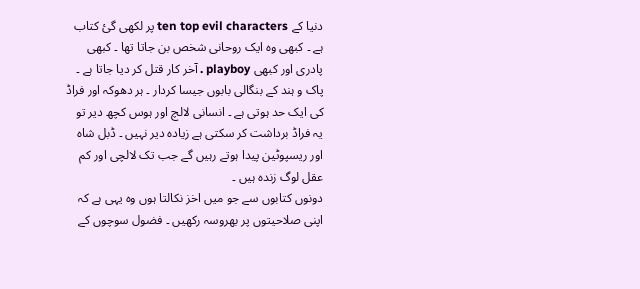دنیا کے ten top evil characters پر لکھی گئ کتاب ہے ۔ کبھی وہ ایک روحانی شخص بن جاتا تھا ۔ کبھی پادری اور کبھی playboy . آخر کار قتل کر دیا جاتا ہے ۔ پاک و ہند کے بنگالی بابوں جیسا کردار ۔ ہر دھوکہ اور فراڈ کی ایک حد ہوتی ہے ۔ انسانی لالچ اور ہوس کچھ دیر تو یہ فراڈ برداشت کر سکتی ہے زیادہ دیر نہیں ۔ ڈبل شاہ اور ریسپوٹین پیدا ہوتے رہیں گے جب تک لالچی اور کم عقل لوگ زندہ ہیں ۔
دونوں کتابوں سے جو میں اخز نکالتا ہوں وہ یہی ہے کہ اپنی صلاحیتوں پر بھروسہ رکھیں ۔ فضول سوچوں کے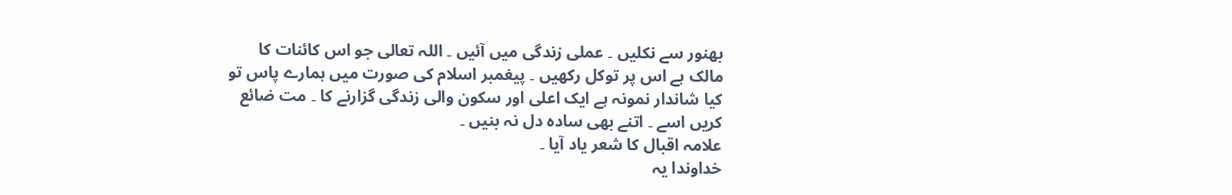بھنور سے نکلیں ۔ عملی زندگی میں آئیں ۔ اللہ تعالی جو اس کائنات کا مالک ہے اس پر توکل رکھیں ۔ پیغمبر اسلام کی صورت میں ہمارے پاس تو کیا شاندار نمونہ ہے ایک اعلی اور سکون والی زندگی گزارنے کا ۔ مت ضائع کریں اسے ۔ اتنے بھی سادہ دل نہ بنیں ۔
علامہ اقبال کا شعر یاد آیا ۔
خداوندا یہ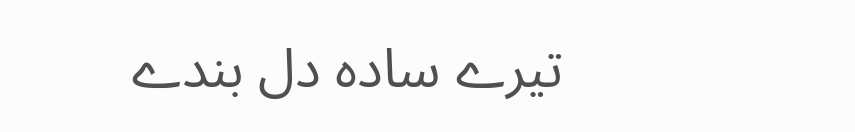تیرے سادہ دل بندے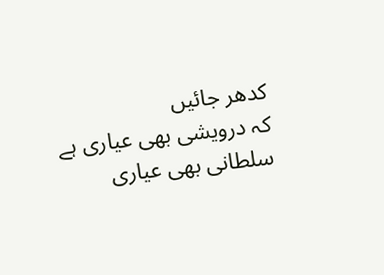کدھر جائیں
کہ درویشی بھی عیاری ہے سلطانی بھی عیاری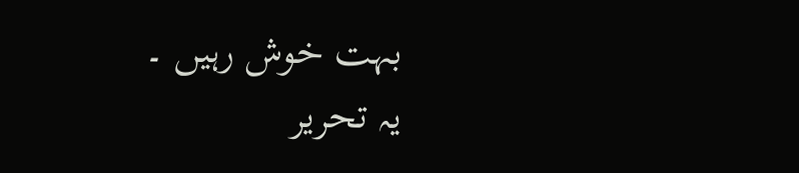بہت خوش رہیں ۔
یہ تحریر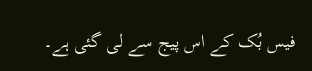فیس بُک کے اس پیج سے لی گئی ہے۔